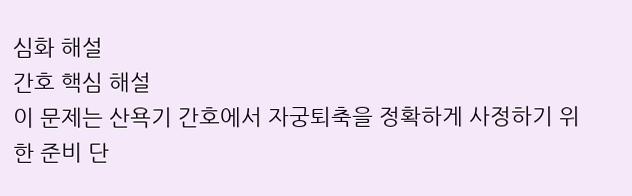심화 해설
간호 핵심 해설
이 문제는 산욕기 간호에서 자궁퇴축을 정확하게 사정하기 위한 준비 단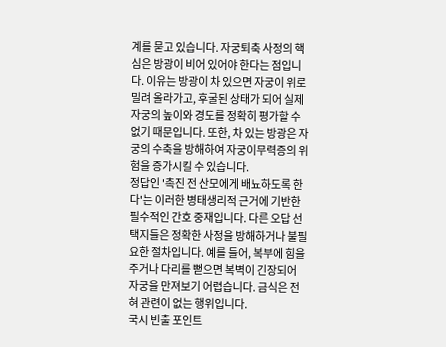계를 묻고 있습니다. 자궁퇴축 사정의 핵심은 방광이 비어 있어야 한다는 점입니다. 이유는 방광이 차 있으면 자궁이 위로 밀려 올라가고, 후굴된 상태가 되어 실제 자궁의 높이와 경도를 정확히 평가할 수 없기 때문입니다. 또한, 차 있는 방광은 자궁의 수축을 방해하여 자궁이무력증의 위험을 증가시킬 수 있습니다.
정답인 '촉진 전 산모에게 배뇨하도록 한다'는 이러한 병태생리적 근거에 기반한 필수적인 간호 중재입니다. 다른 오답 선택지들은 정확한 사정을 방해하거나 불필요한 절차입니다. 예를 들어, 복부에 힘을 주거나 다리를 뻗으면 복벽이 긴장되어 자궁을 만져보기 어렵습니다. 금식은 전혀 관련이 없는 행위입니다.
국시 빈출 포인트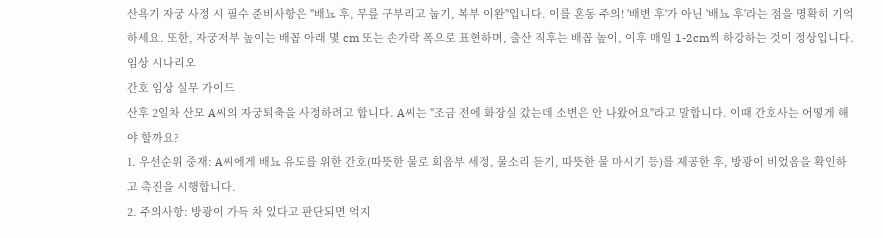산욕기 자궁 사정 시 필수 준비사항은 "배뇨 후, 무릎 구부리고 눕기, 복부 이완"입니다. 이를 혼동 주의! '배변 후'가 아닌 '배뇨 후'라는 점을 명확히 기억하세요. 또한, 자궁저부 높이는 배꼽 아래 몇 cm 또는 손가락 폭으로 표현하며, 출산 직후는 배꼽 높이, 이후 매일 1-2cm씩 하강하는 것이 정상입니다.
임상 시나리오
간호 임상 실무 가이드
산후 2일차 산모 A씨의 자궁퇴축을 사정하려고 합니다. A씨는 "조금 전에 화장실 갔는데 소변은 안 나왔어요"라고 말합니다. 이때 간호사는 어떻게 해야 할까요?
1. 우선순위 중재: A씨에게 배뇨 유도를 위한 간호(따뜻한 물로 회음부 세정, 물소리 듣기, 따뜻한 물 마시기 등)를 제공한 후, 방광이 비었음을 확인하고 촉진을 시행합니다.
2. 주의사항: 방광이 가득 차 있다고 판단되면 억지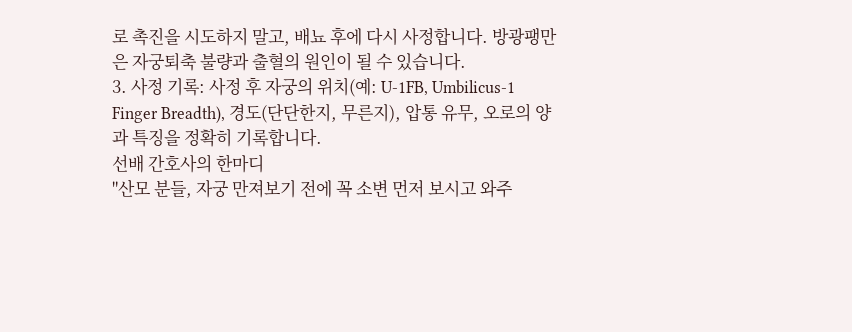로 촉진을 시도하지 말고, 배뇨 후에 다시 사정합니다. 방광팽만은 자궁퇴축 불량과 출혈의 원인이 될 수 있습니다.
3. 사정 기록: 사정 후 자궁의 위치(예: U-1FB, Umbilicus-1 Finger Breadth), 경도(단단한지, 무른지), 압통 유무, 오로의 양과 특징을 정확히 기록합니다.
선배 간호사의 한마디
"산모 분들, 자궁 만져보기 전에 꼭 소변 먼저 보시고 와주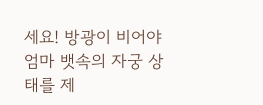세요! 방광이 비어야 엄마 뱃속의 자궁 상태를 제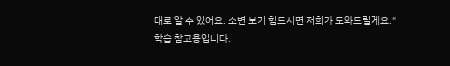대로 알 수 있어요. 소변 보기 힘드시면 저희가 도와드릴게요."
학습 참고용입니다.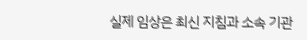실제 임상은 최신 지침과 소속 기관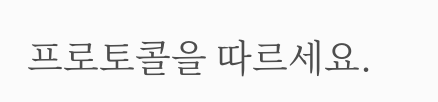프로토콜을 따르세요.